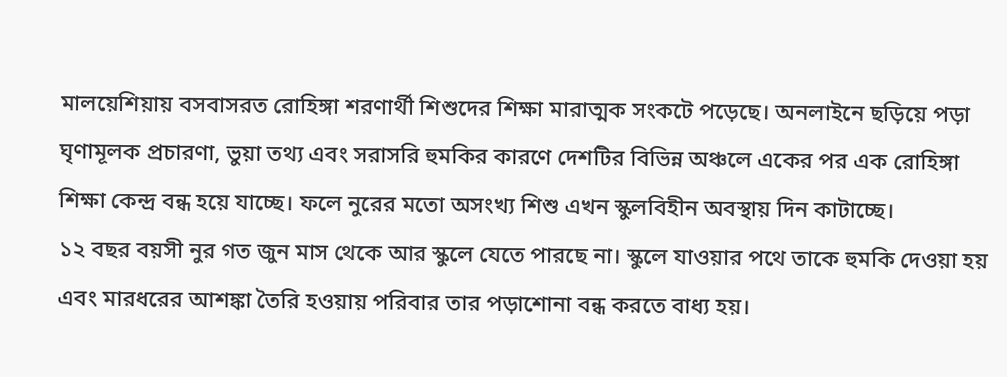মালয়েশিয়ায় বসবাসরত রোহিঙ্গা শরণার্থী শিশুদের শিক্ষা মারাত্মক সংকটে পড়েছে। অনলাইনে ছড়িয়ে পড়া ঘৃণামূলক প্রচারণা, ভুয়া তথ্য এবং সরাসরি হুমকির কারণে দেশটির বিভিন্ন অঞ্চলে একের পর এক রোহিঙ্গা শিক্ষা কেন্দ্র বন্ধ হয়ে যাচ্ছে। ফলে নুরের মতো অসংখ্য শিশু এখন স্কুলবিহীন অবস্থায় দিন কাটাচ্ছে।
১২ বছর বয়সী নুর গত জুন মাস থেকে আর স্কুলে যেতে পারছে না। স্কুলে যাওয়ার পথে তাকে হুমকি দেওয়া হয় এবং মারধরের আশঙ্কা তৈরি হওয়ায় পরিবার তার পড়াশোনা বন্ধ করতে বাধ্য হয়।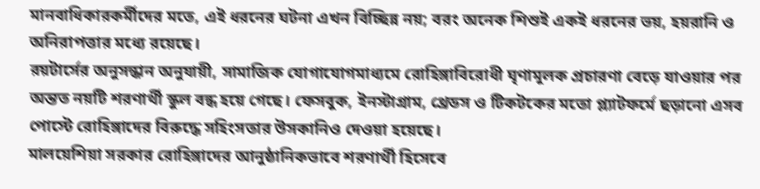মানবাধিকারকর্মীদের মতে, এই ধরনের ঘটনা এখন বিচ্ছিন্ন নয়; বরং অনেক শিশুই একই ধরনের ভয়, হয়রানি ও অনিরাপত্তার মধ্যে রয়েছে।
রয়টার্সের অনুসন্ধান অনুযায়ী, সামাজিক যোগাযোগমাধ্যমে রোহিঙ্গাবিরোধী ঘৃণামূলক প্রচারণা বেড়ে যাওয়ার পর অন্তত নয়টি শরণার্থী স্কুল বন্ধ হয়ে গেছে। ফেসবুক, ইনস্টাগ্রাম, থ্রেডস ও টিকটকের মতো প্ল্যাটফর্মে ছড়ানো এসব পোস্টে রোহিঙ্গাদের বিরুদ্ধে সহিংসতার উসকানিও দেওয়া হয়েছে।
মালয়েশিয়া সরকার রোহিঙ্গাদের আনুষ্ঠানিকভাবে শরণার্থী হিসেবে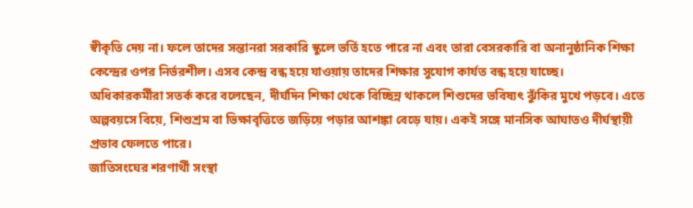স্বীকৃতি দেয় না। ফলে তাদের সন্তানরা সরকারি স্কুলে ভর্তি হতে পারে না এবং তারা বেসরকারি বা অনানুষ্ঠানিক শিক্ষা কেন্দ্রের ওপর নির্ভরশীল। এসব কেন্দ্র বন্ধ হয়ে যাওয়ায় তাদের শিক্ষার সুযোগ কার্যত বন্ধ হয়ে যাচ্ছে।
অধিকারকর্মীরা সতর্ক করে বলেছেন, দীর্ঘদিন শিক্ষা থেকে বিচ্ছিন্ন থাকলে শিশুদের ভবিষ্যৎ ঝুঁকির মুখে পড়বে। এতে অল্পবয়সে বিয়ে, শিশুশ্রম বা ভিক্ষাবৃত্তিতে জড়িয়ে পড়ার আশঙ্কা বেড়ে যায়। একই সঙ্গে মানসিক আঘাতও দীর্ঘস্থায়ী প্রভাব ফেলতে পারে।
জাতিসংঘের শরণার্থী সংস্থা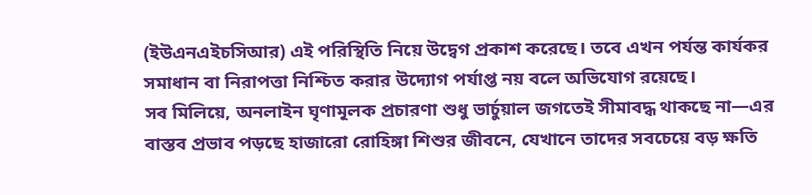(ইউএনএইচসিআর) এই পরিস্থিতি নিয়ে উদ্বেগ প্রকাশ করেছে। তবে এখন পর্যন্ত কার্যকর সমাধান বা নিরাপত্তা নিশ্চিত করার উদ্যোগ পর্যাপ্ত নয় বলে অভিযোগ রয়েছে।
সব মিলিয়ে, অনলাইন ঘৃণামূলক প্রচারণা শুধু ভার্চুয়াল জগতেই সীমাবদ্ধ থাকছে না—এর বাস্তব প্রভাব পড়ছে হাজারো রোহিঙ্গা শিশুর জীবনে, যেখানে তাদের সবচেয়ে বড় ক্ষতি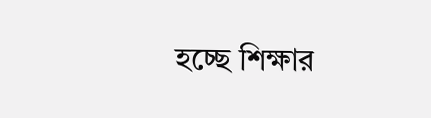হচ্ছে শিক্ষার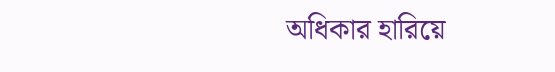অধিকার হারিয়ে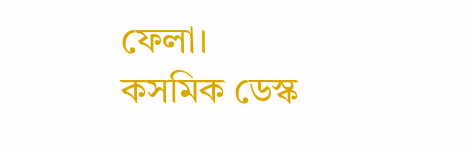ফেলা।
কসমিক ডেস্ক